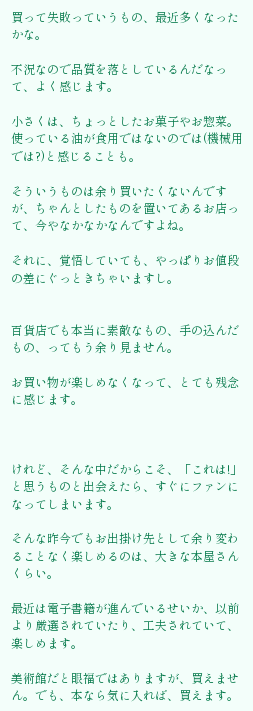買って失敗っていうもの、最近多くなったかな。

不況なので品質を落としているんだなって、よく感じます。

小さくは、ちょっとしたお菓子やお惣菜。使っている油が食用ではないのでは(機械用では?)と感じることも。

そういうものは余り買いたくないんですが、ちゃんとしたものを置いてあるお店って、今やなかなかなんですよね。

それに、覚悟していても、やっぱりお値段の差にぐっときちゃいますし。


百貨店でも本当に素敵なもの、手の込んだもの、ってもう余り見ません。

お買い物が楽しめなくなって、とても残念に感じます。



けれど、そんな中だからこそ、「これは!」と思うものと出会えたら、すぐにファンになってしまいます。

そんな昨今でもお出掛け先として余り変わることなく楽しめるのは、大きな本屋さんくらい。

最近は電子書籍が進んでいるせいか、以前より厳選されていたり、工夫されていて、楽しめます。

美術館だと眼福ではありますが、買えません。でも、本なら気に入れば、買えます。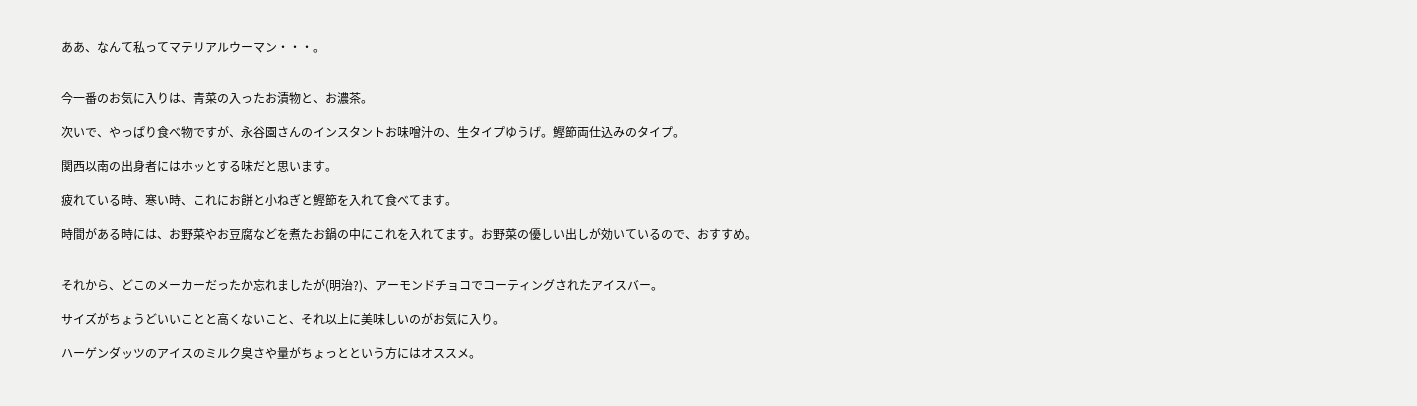ああ、なんて私ってマテリアルウーマン・・・。


今一番のお気に入りは、青菜の入ったお漬物と、お濃茶。

次いで、やっぱり食べ物ですが、永谷園さんのインスタントお味噌汁の、生タイプゆうげ。鰹節両仕込みのタイプ。

関西以南の出身者にはホッとする味だと思います。

疲れている時、寒い時、これにお餅と小ねぎと鰹節を入れて食べてます。

時間がある時には、お野菜やお豆腐などを煮たお鍋の中にこれを入れてます。お野菜の優しい出しが効いているので、おすすめ。


それから、どこのメーカーだったか忘れましたが(明治?)、アーモンドチョコでコーティングされたアイスバー。

サイズがちょうどいいことと高くないこと、それ以上に美味しいのがお気に入り。

ハーゲンダッツのアイスのミルク臭さや量がちょっとという方にはオススメ。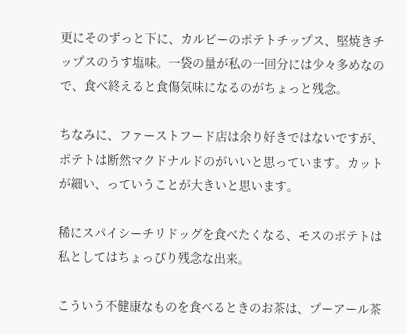更にそのずっと下に、カルビーのポテトチップス、堅焼きチップスのうす塩味。一袋の量が私の一回分には少々多めなので、食べ終えると食傷気味になるのがちょっと残念。

ちなみに、ファーストフード店は余り好きではないですが、ポテトは断然マクドナルドのがいいと思っています。カットが細い、っていうことが大きいと思います。

稀にスパイシーチリドッグを食べたくなる、モスのポテトは私としてはちょっぴり残念な出来。

こういう不健康なものを食べるときのお茶は、プーアール茶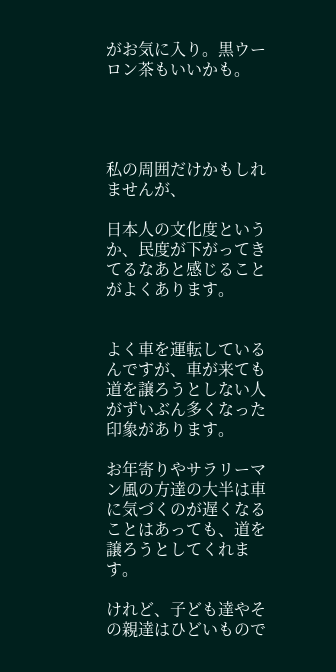がお気に入り。黒ウーロン茶もいいかも。




私の周囲だけかもしれませんが、

日本人の文化度というか、民度が下がってきてるなあと感じることがよくあります。


よく車を運転しているんですが、車が来ても道を譲ろうとしない人がずいぶん多くなった印象があります。

お年寄りやサラリーマン風の方達の大半は車に気づくのが遅くなることはあっても、道を譲ろうとしてくれます。

けれど、子ども達やその親達はひどいもので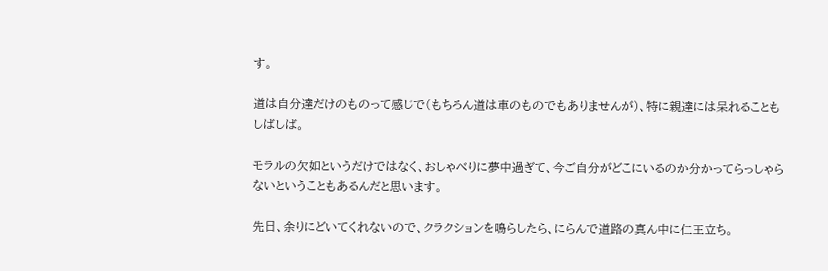す。

道は自分達だけのものって感じで(もちろん道は車のものでもありませんが)、特に親達には呆れることもしばしば。

モラルの欠如というだけではなく、おしゃべりに夢中過ぎて、今ご自分がどこにいるのか分かってらっしゃらないということもあるんだと思います。

先日、余りにどいてくれないので、クラクションを鳴らしたら、にらんで道路の真ん中に仁王立ち。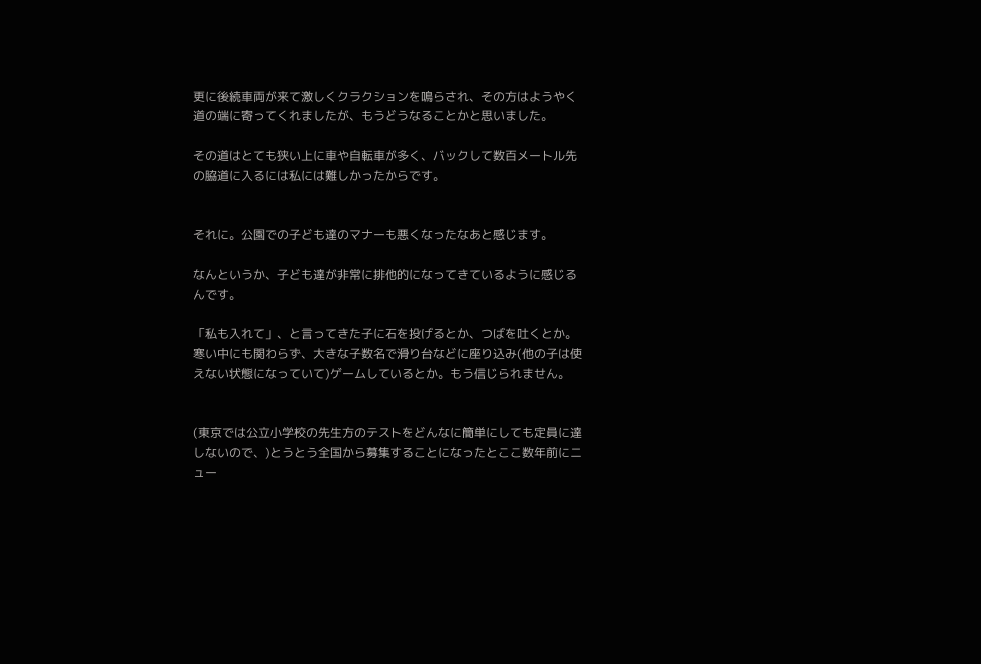更に後続車両が来て激しくクラクションを鳴らされ、その方はようやく道の端に寄ってくれましたが、もうどうなることかと思いました。

その道はとても狭い上に車や自転車が多く、バックして数百メートル先の脇道に入るには私には難しかったからです。


それに。公園での子ども達のマナーも悪くなったなあと感じます。

なんというか、子ども達が非常に排他的になってきているように感じるんです。

「私も入れて」、と言ってきた子に石を投げるとか、つばを吐くとか。寒い中にも関わらず、大きな子数名で滑り台などに座り込み(他の子は使えない状態になっていて)ゲームしているとか。もう信じられません。


(東京では公立小学校の先生方のテストをどんなに簡単にしても定員に達しないので、)とうとう全国から募集することになったとここ数年前にニュー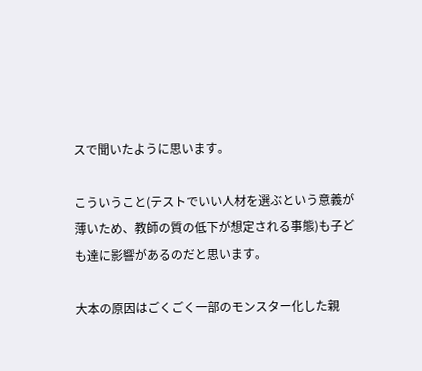スで聞いたように思います。

こういうこと(テストでいい人材を選ぶという意義が薄いため、教師の質の低下が想定される事態)も子ども達に影響があるのだと思います。

大本の原因はごくごく一部のモンスター化した親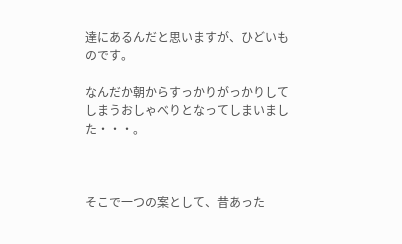達にあるんだと思いますが、ひどいものです。

なんだか朝からすっかりがっかりしてしまうおしゃべりとなってしまいました・・・。



そこで一つの案として、昔あった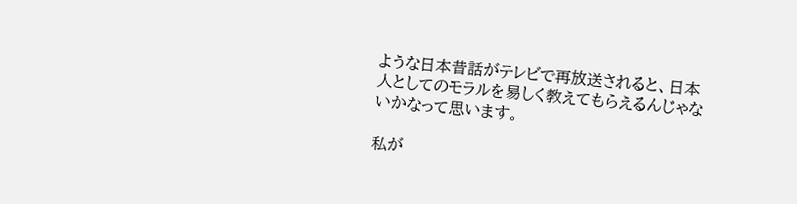ような日本昔話がテレビで再放送されると、日本人としてのモラルを易しく教えてもらえるんじゃないかなって思います。

私が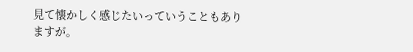見て懐かしく感じたいっていうこともありますが。